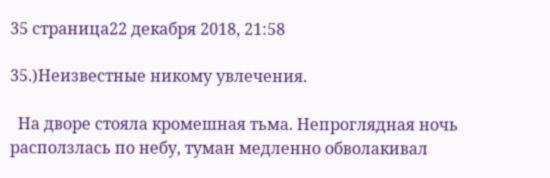35 страница22 декабря 2018, 21:58

35.)Неизвестные никому увлечения.

  На дворе стояла кромешная тьма. Непроглядная ночь расползлась по небу, туман медленно обволакивал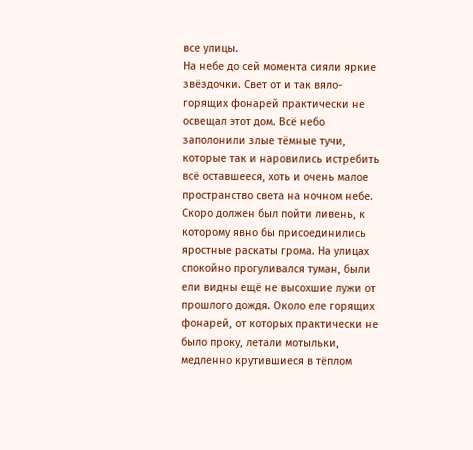все улицы.
На небе до сей момента сияли яркие звёздочки. Свет от и так вяло-горящих фонарей практически не освещал этот дом. Всё небо заполонили злые тёмные тучи, которые так и наровились истребить всё оставшееся, хоть и очень малое пространство света на ночном небе. Скоро должен был пойти ливень, к которому явно бы присоединились яростные раскаты грома. На улицах спокойно прогуливался туман, были ели видны ещё не высохшие лужи от прошлого дождя. Около еле горящих фонарей, от которых практически не было проку, летали мотыльки, медленно крутившиеся в тёплом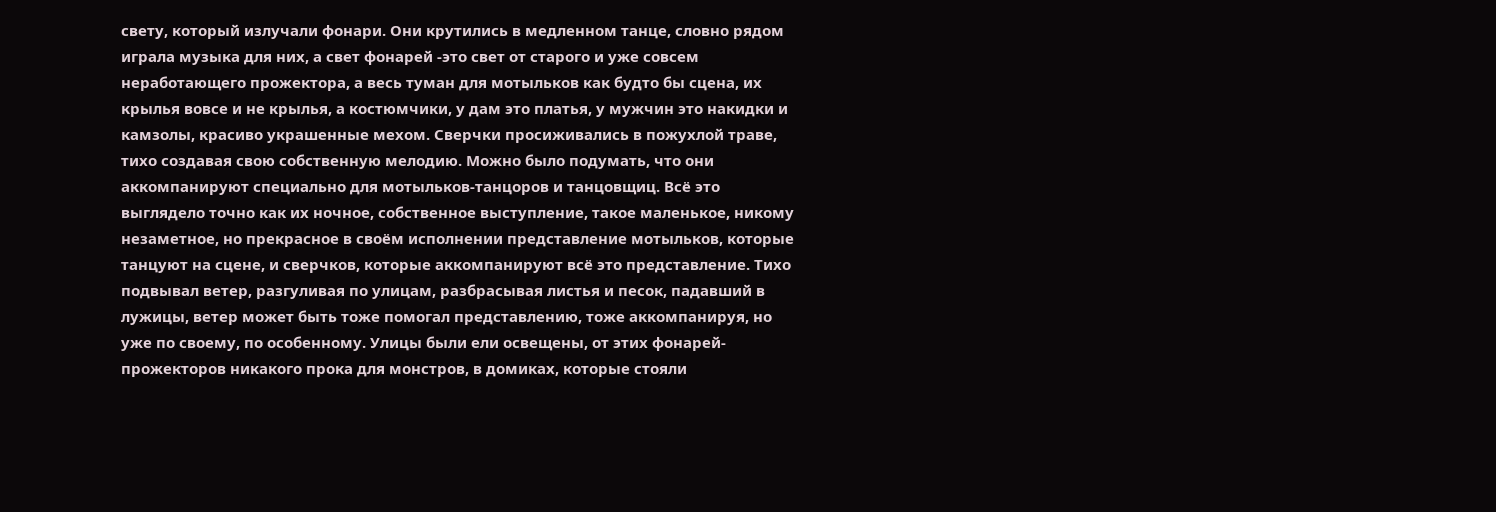свету, который излучали фонари. Они крутились в медленном танце, словно рядом играла музыка для них, а свет фонарей -это свет от старого и уже совсем неработающего прожектора, а весь туман для мотыльков как будто бы сцена, их крылья вовсе и не крылья, а костюмчики, у дам это платья, у мужчин это накидки и камзолы, красиво украшенные мехом. Сверчки просиживались в пожухлой траве, тихо создавая свою собственную мелодию. Можно было подумать, что они аккомпанируют специально для мотыльков-танцоров и танцовщиц. Всё это выглядело точно как их ночное, собственное выступление, такое маленькое, никому незаметное, но прекрасное в своём исполнении представление мотыльков, которые танцуют на сцене, и сверчков, которые аккомпанируют всё это представление. Тихо подвывал ветер, разгуливая по улицам, разбрасывая листья и песок, падавший в лужицы, ветер может быть тоже помогал представлению, тоже аккомпанируя, но уже по своему, по особенному. Улицы были ели освещены, от этих фонарей-прожекторов никакого прока для монстров, в домиках, которые стояли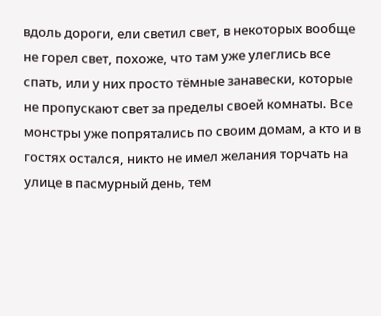вдоль дороги, ели светил свет, в некоторых вообще не горел свет, похоже, что там уже улеглись все спать, или у них просто тёмные занавески, которые не пропускают свет за пределы своей комнаты. Все монстры уже попрятались по своим домам, а кто и в гостях остался, никто не имел желания торчать на улице в пасмурный день, тем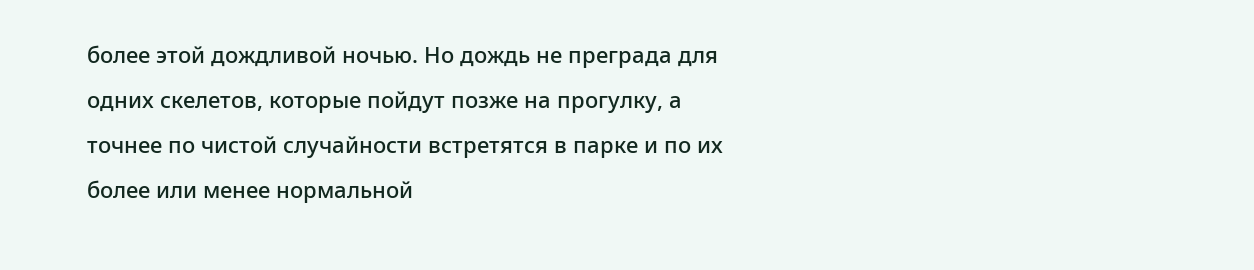более этой дождливой ночью. Но дождь не преграда для одних скелетов, которые пойдут позже на прогулку, а точнее по чистой случайности встретятся в парке и по их более или менее нормальной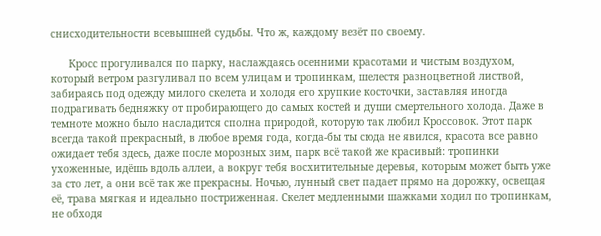снисходительности всевышней судьбы. Что ж, каждому везёт по своему.

      Кросс прогуливался по парку, наслаждаясь осенними красотами и чистым воздухом, который ветром разгуливал по всем улицам и тропинкам, шелестя разноцветной листвой, забираясь под одежду милого скелета и холодя его хрупкие косточки, заставляя иногда подрагивать бедняжку от пробирающего до самых костей и души смертельного холода. Даже в темноте можно было насладится сполна природой, которую так любил Кроссовок. Этот парк всегда такой прекрасный, в любое время года, когда-бы ты сюда не явился, красота все равно ожидает тебя здесь, даже после морозных зим, парк всё такой же красивый: тропинки ухоженные, идёшь вдоль аллеи, а вокруг тебя восхитительные деревья, которым может быть уже за сто лет, а они всё так же прекрасны. Ночью, лунный свет падает прямо на дорожку, освещая её, трава мягкая и идеально постриженная. Скелет медленными шажками ходил по тропинкам, не обходя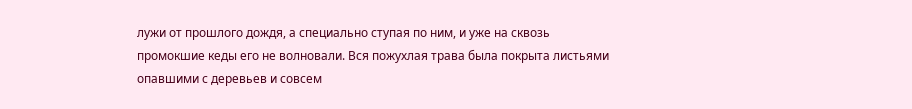лужи от прошлого дождя, а специально ступая по ним, и уже на сквозь промокшие кеды его не волновали. Вся пожухлая трава была покрыта листьями опавшими с деревьев и совсем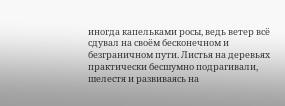иногда капельками росы, ведь ветер всё сдувал на своём бесконечном и безграничном пути. Листья на деревьях практически бесшумно подрагивали, шелестя и развиваясь на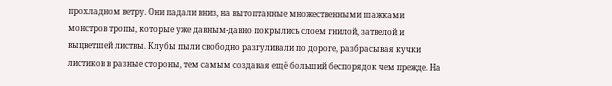прохладном ветру. Они падали вниз, на вытоптанные множественными шажками монстров тропы, которые уже давным-давно покрылись слоем гнилой, затвелой и выцветшей листвы. Клубы пыли свободно разгуливали по дороге, разбрасывая кучки листиков в разные стороны, тем самым создавая ещё больший беспорядок чем прежде. На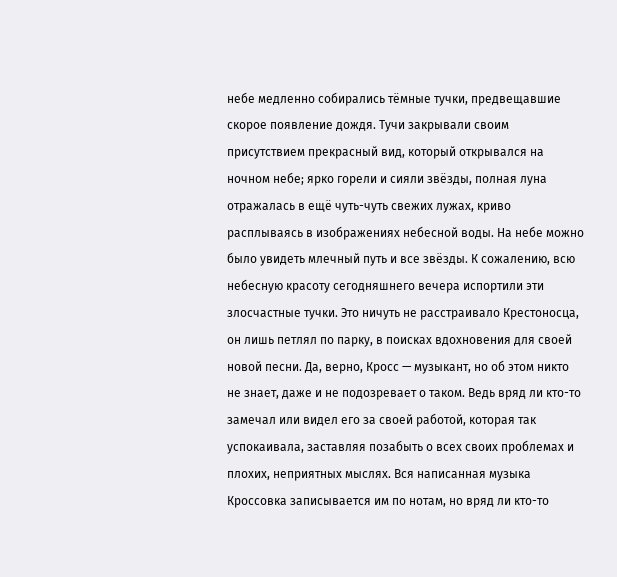небе медленно собирались тёмные тучки, предвещавшие скорое появление дождя. Тучи закрывали своим присутствием прекрасный вид, который открывался на ночном небе; ярко горели и сияли звёзды, полная луна отражалась в ещё чуть-чуть свежих лужах, криво расплываясь в изображениях небесной воды. На небе можно было увидеть млечный путь и все звёзды. К сожалению, всю небесную красоту сегодняшнего вечера испортили эти злосчастные тучки. Это ничуть не расстраивало Крестоносца, он лишь петлял по парку, в поисках вдохновения для своей новой песни. Да, верно, Кросс — музыкант, но об этом никто не знает, даже и не подозревает о таком. Ведь вряд ли кто-то замечал или видел его за своей работой, которая так успокаивала, заставляя позабыть о всех своих проблемах и плохих, неприятных мыслях. Вся написанная музыка Кроссовка записывается им по нотам, но вряд ли кто-то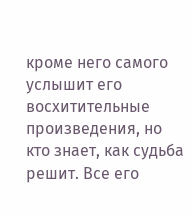кроме него самого услышит его восхитительные произведения, но кто знает, как судьба решит. Все его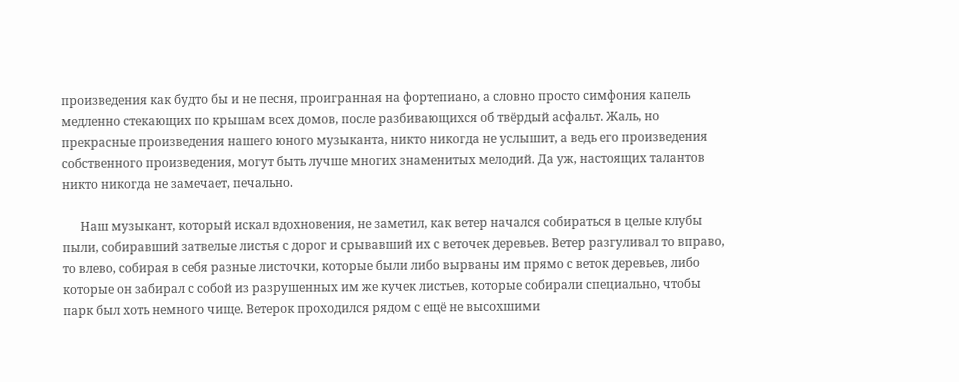произведения как будто бы и не песня, проигранная на фортепиано, а словно просто симфония капель медленно стекающих по крышам всех домов, после разбивающихся об твёрдый асфальт. Жаль, но прекрасные произведения нашего юного музыканта, никто никогда не услышит, а ведь его произведения собственного произведения, могут быть лучше многих знаменитых мелодий. Да уж, настоящих талантов никто никогда не замечает, печально.

      Наш музыкант, который искал вдохновения, не заметил, как ветер начался собираться в целые клубы пыли, собиравший затвелые листья с дорог и срывавший их с веточек деревьев. Ветер разгуливал то вправо, то влево, собирая в себя разные листочки, которые были либо вырваны им прямо с веток деревьев, либо которые он забирал с собой из разрушенных им же кучек листьев, которые собирали специально, чтобы парк был хоть немного чище. Ветерок проходился рядом с ещё не высохшими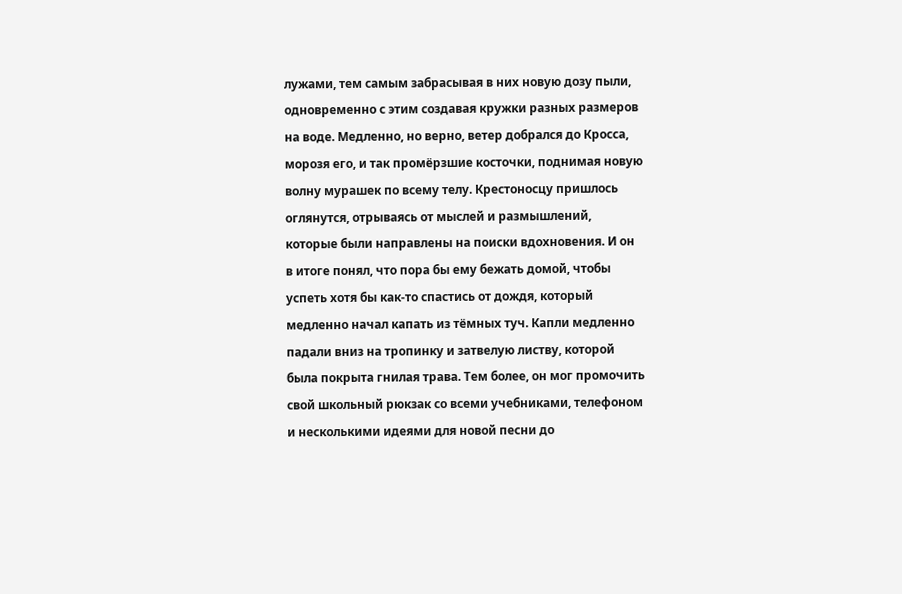лужами, тем самым забрасывая в них новую дозу пыли, одновременно с этим создавая кружки разных размеров на воде. Медленно, но верно, ветер добрался до Кросса, морозя его, и так промёрзшие косточки, поднимая новую волну мурашек по всему телу. Крестоносцу пришлось оглянутся, отрываясь от мыслей и размышлений, которые были направлены на поиски вдохновения. И он в итоге понял, что пора бы ему бежать домой, чтобы успеть хотя бы как-то спастись от дождя, который медленно начал капать из тёмных туч. Капли медленно падали вниз на тропинку и затвелую листву, которой была покрыта гнилая трава. Тем более, он мог промочить свой школьный рюкзак со всеми учебниками, телефоном и несколькими идеями для новой песни до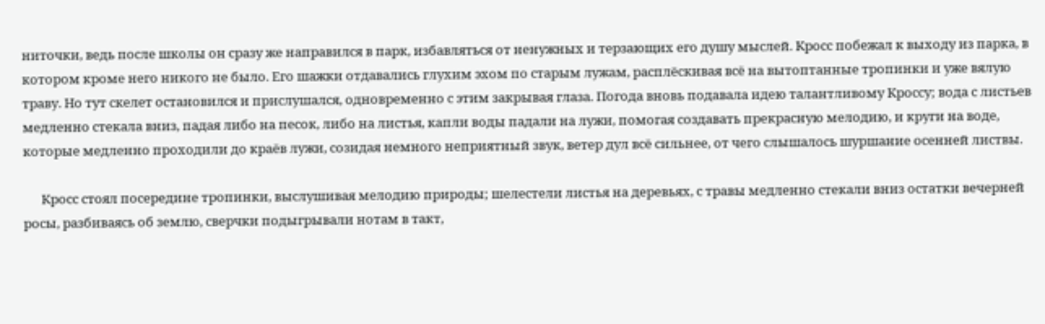ниточки, ведь после школы он сразу же направился в парк, избавляться от ненужных и терзающих его душу мыслей. Кросс побежал к выходу из парка, в котором кроме него никого не было. Его шажки отдавались глухим эхом по старым лужам, расплёскивая всё на вытоптанные тропинки и уже вялую траву. Но тут скелет остановился и прислушался, одновременно с этим закрывая глаза. Погода вновь подавала идею талантливому Кроссу; вода с листьев медленно стекала вниз, падая либо на песок, либо на листья, капли воды падали на лужи, помогая создавать прекрасную мелодию, и круги на воде, которые медленно проходили до краёв лужи, созидая немного неприятный звук, ветер дул всё сильнее, от чего слышалось шуршание осенней листвы.

      Кросс стоял посередине тропинки, выслушивая мелодию природы; шелестели листья на деревьях, с травы медленно стекали вниз остатки вечерней росы, разбиваясь об землю, сверчки подыгрывали нотам в такт,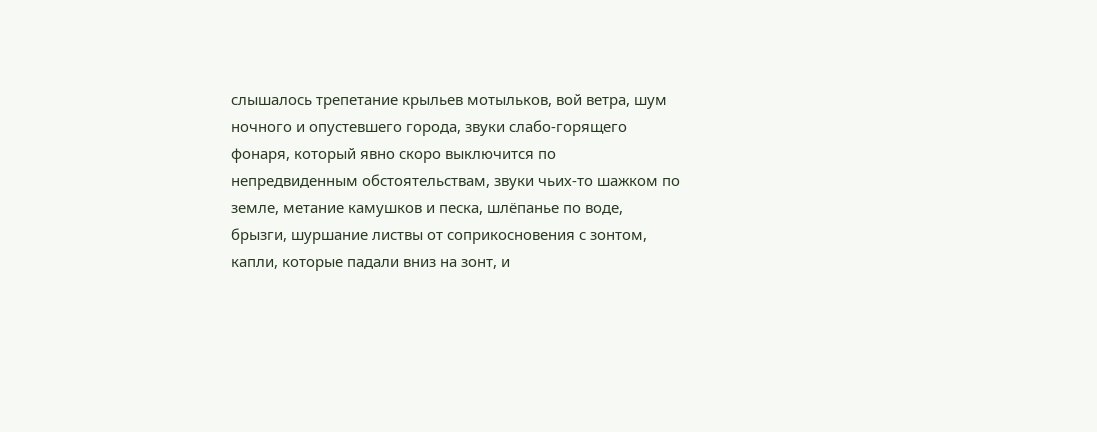слышалось трепетание крыльев мотыльков, вой ветра, шум ночного и опустевшего города, звуки слабо-горящего фонаря, который явно скоро выключится по непредвиденным обстоятельствам, звуки чьих-то шажком по земле, метание камушков и песка, шлёпанье по воде, брызги, шуршание листвы от соприкосновения с зонтом, капли, которые падали вниз на зонт, и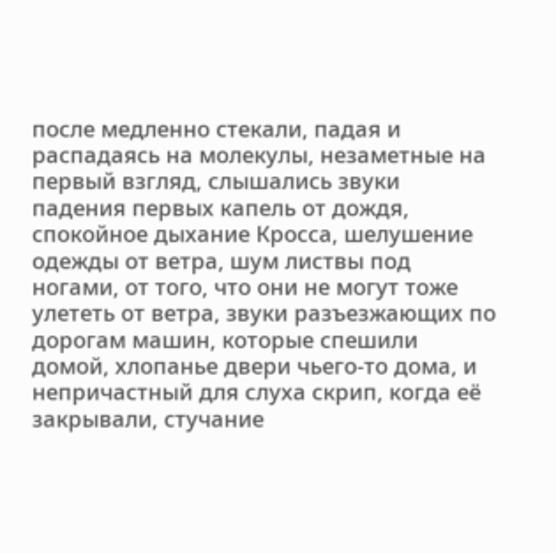после медленно стекали, падая и распадаясь на молекулы, незаметные на первый взгляд, слышались звуки падения первых капель от дождя, спокойное дыхание Кросса, шелушение одежды от ветра, шум листвы под ногами, от того, что они не могут тоже улететь от ветра, звуки разъезжающих по дорогам машин, которые спешили домой, хлопанье двери чьего-то дома, и непричастный для слуха скрип, когда её закрывали, стучание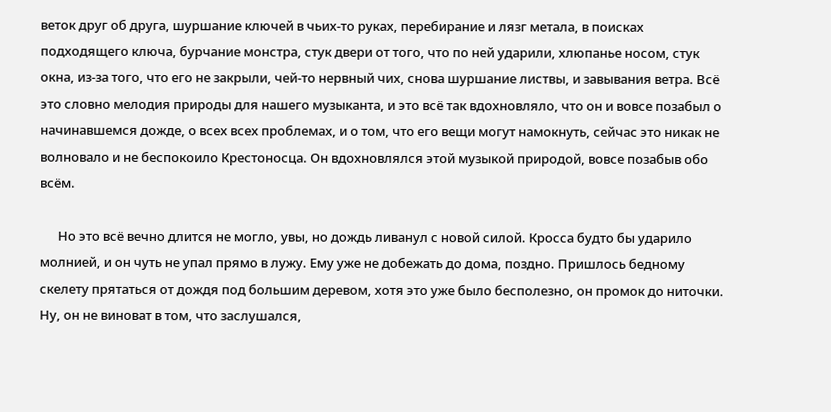веток друг об друга, шуршание ключей в чьих-то руках, перебирание и лязг метала, в поисках подходящего ключа, бурчание монстра, стук двери от того, что по ней ударили, хлюпанье носом, стук окна, из-за того, что его не закрыли, чей-то нервный чих, снова шуршание листвы, и завывания ветра. Всё это словно мелодия природы для нашего музыканта, и это всё так вдохновляло, что он и вовсе позабыл о начинавшемся дожде, о всех всех проблемах, и о том, что его вещи могут намокнуть, сейчас это никак не волновало и не беспокоило Крестоносца. Он вдохновлялся этой музыкой природой, вовсе позабыв обо всём.

      Но это всё вечно длится не могло, увы, но дождь ливанул с новой силой. Кросса будто бы ударило молнией, и он чуть не упал прямо в лужу. Ему уже не добежать до дома, поздно. Пришлось бедному скелету прятаться от дождя под большим деревом, хотя это уже было бесполезно, он промок до ниточки. Ну, он не виноват в том, что заслушался,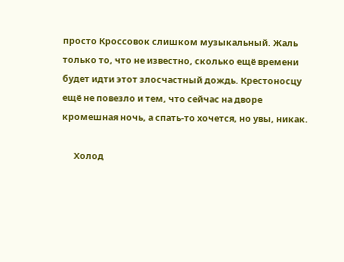просто Кроссовок слишком музыкальный. Жаль только то, что не известно, сколько ещё времени будет идти этот злосчастный дождь. Крестоносцу ещё не повезло и тем, что сейчас на дворе кромешная ночь, а спать-то хочется, но увы, никак.

      Холод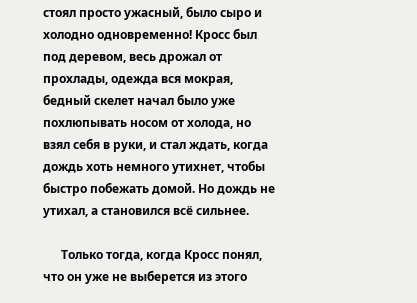стоял просто ужасный, было сыро и холодно одновременно! Кросс был под деревом, весь дрожал от прохлады, одежда вся мокрая, бедный скелет начал было уже похлюпывать носом от холода, но взял себя в руки, и стал ждать, когда дождь хоть немного утихнет, чтобы быстро побежать домой. Но дождь не утихал, а становился всё сильнее.

      Только тогда, когда Кросс понял, что он уже не выберется из этого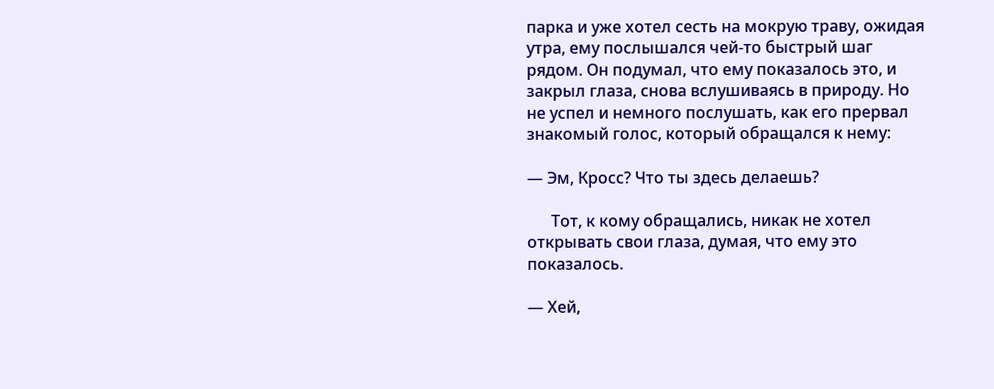парка и уже хотел сесть на мокрую траву, ожидая утра, ему послышался чей-то быстрый шаг рядом. Он подумал, что ему показалось это, и закрыл глаза, снова вслушиваясь в природу. Но не успел и немного послушать, как его прервал знакомый голос, который обращался к нему:

— Эм, Кросс? Что ты здесь делаешь?

      Тот, к кому обращались, никак не хотел открывать свои глаза, думая, что ему это показалось.

— Хей,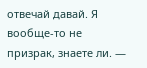отвечай давай. Я вообще-то не призрак, знаете ли. —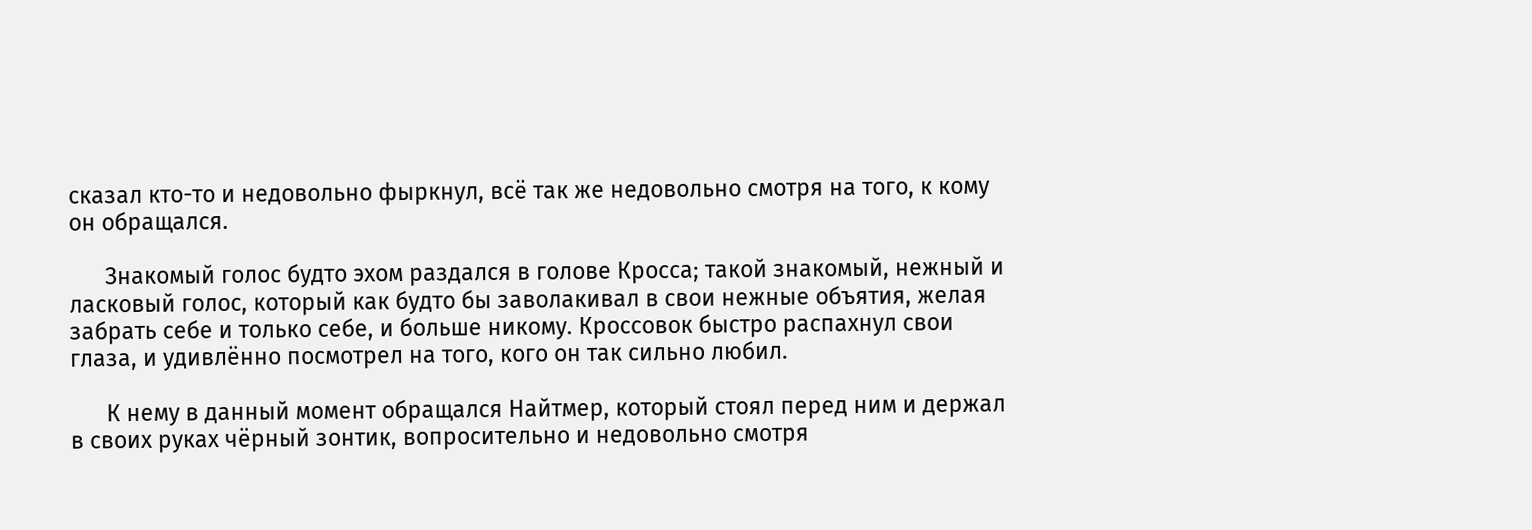сказал кто-то и недовольно фыркнул, всё так же недовольно смотря на того, к кому он обращался.

      Знакомый голос будто эхом раздался в голове Кросса; такой знакомый, нежный и ласковый голос, который как будто бы заволакивал в свои нежные объятия, желая забрать себе и только себе, и больше никому. Кроссовок быстро распахнул свои глаза, и удивлённо посмотрел на того, кого он так сильно любил.

      К нему в данный момент обращался Найтмер, который стоял перед ним и держал в своих руках чёрный зонтик, вопросительно и недовольно смотря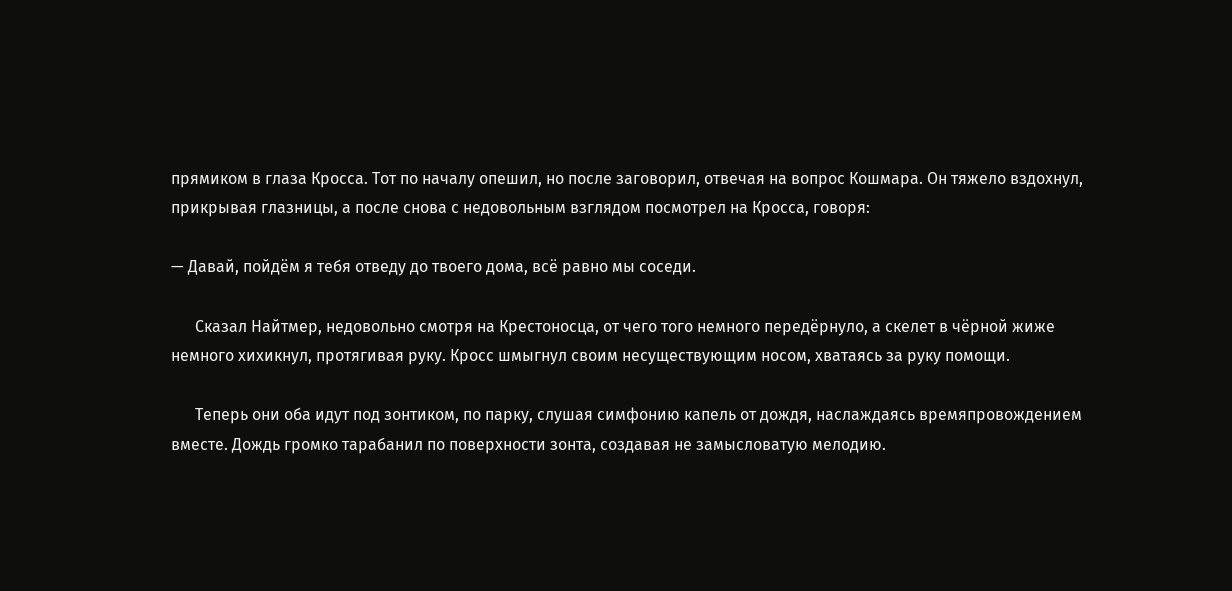прямиком в глаза Кросса. Тот по началу опешил, но после заговорил, отвечая на вопрос Кошмара. Он тяжело вздохнул, прикрывая глазницы, а после снова с недовольным взглядом посмотрел на Кросса, говоря:

— Давай, пойдём я тебя отведу до твоего дома, всё равно мы соседи.

      Сказал Найтмер, недовольно смотря на Крестоносца, от чего того немного передёрнуло, а скелет в чёрной жиже немного хихикнул, протягивая руку. Кросс шмыгнул своим несуществующим носом, хватаясь за руку помощи.

      Теперь они оба идут под зонтиком, по парку, слушая симфонию капель от дождя, наслаждаясь времяпровождением вместе. Дождь громко тарабанил по поверхности зонта, создавая не замысловатую мелодию.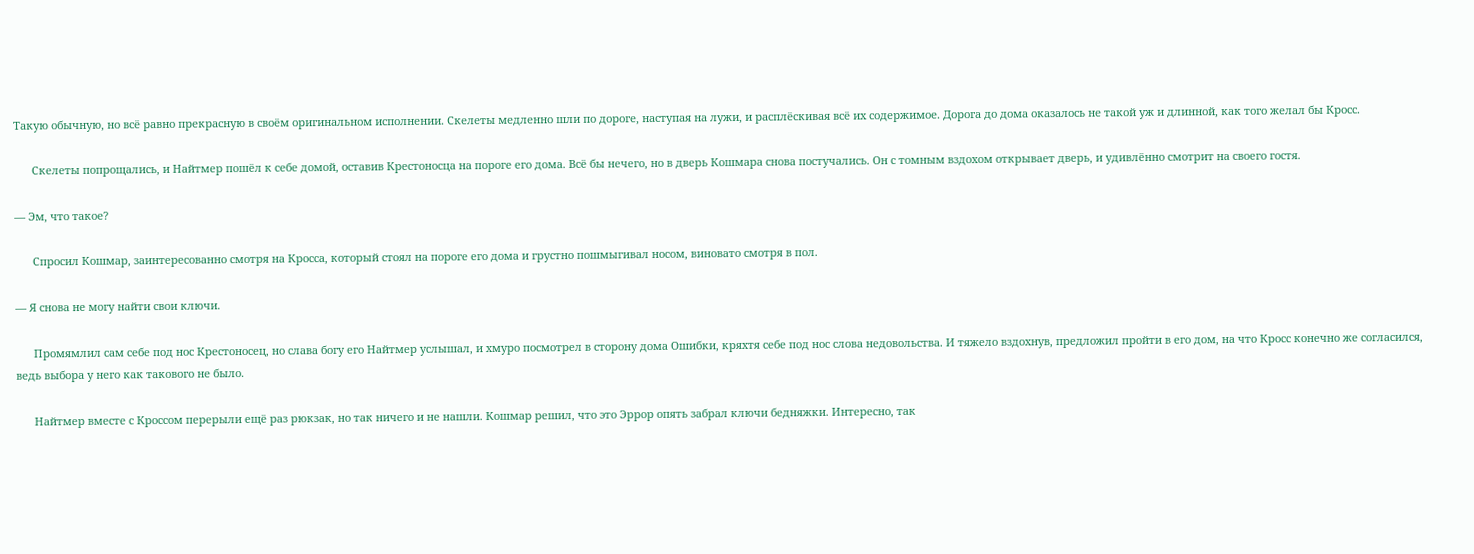Такую обычную, но всё равно прекрасную в своём оригинальном исполнении. Скелеты медленно шли по дороге, наступая на лужи, и расплёскивая всё их содержимое. Дорога до дома оказалось не такой уж и длинной, как того желал бы Кросс.

      Скелеты попрощались, и Найтмер пошёл к себе домой, оставив Крестоносца на пороге его дома. Всё бы нечего, но в дверь Кошмара снова постучались. Он с томным вздохом открывает дверь, и удивлённо смотрит на своего гостя.

— Эм, что такое?

      Спросил Кошмар, заинтересованно смотря на Кросса, который стоял на пороге его дома и грустно пошмыгивал носом, виновато смотря в пол.

— Я снова не могу найти свои ключи.

      Промямлил сам себе под нос Крестоносец, но слава богу его Найтмер услышал, и хмуро посмотрел в сторону дома Ошибки, кряхтя себе под нос слова недовольства. И тяжело вздохнув, предложил пройти в его дом, на что Кросс конечно же согласился, ведь выбора у него как такового не было.

      Найтмер вместе с Кроссом перерыли ещё раз рюкзак, но так ничего и не нашли. Кошмар решил, что это Эррор опять забрал ключи бедняжки. Интересно, так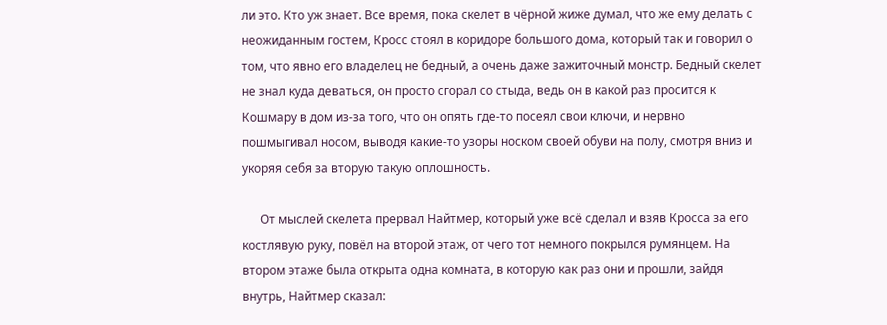ли это. Кто уж знает. Все время, пока скелет в чёрной жиже думал, что же ему делать с неожиданным гостем, Кросс стоял в коридоре большого дома, который так и говорил о том, что явно его владелец не бедный, а очень даже зажиточный монстр. Бедный скелет не знал куда деваться, он просто сгорал со стыда, ведь он в какой раз просится к Кошмару в дом из-за того, что он опять где-то посеял свои ключи, и нервно пошмыгивал носом, выводя какие-то узоры носком своей обуви на полу, смотря вниз и укоряя себя за вторую такую оплошность.

      От мыслей скелета прервал Найтмер, который уже всё сделал и взяв Кросса за его костлявую руку, повёл на второй этаж, от чего тот немного покрылся румянцем. На втором этаже была открыта одна комната, в которую как раз они и прошли, зайдя внутрь, Найтмер сказал: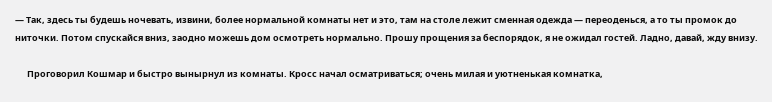— Так, здесь ты будешь ночевать, извини, более нормальной комнаты нет и это, там на столе лежит сменная одежда — переоденься, а то ты промок до ниточки. Потом спускайся вниз, заодно можешь дом осмотреть нормально. Прошу прощения за беспорядок, я не ожидал гостей. Ладно, давай, жду внизу.

      Проговорил Кошмар и быстро вынырнул из комнаты. Кросс начал осматриваться; очень милая и уютненькая комнатка,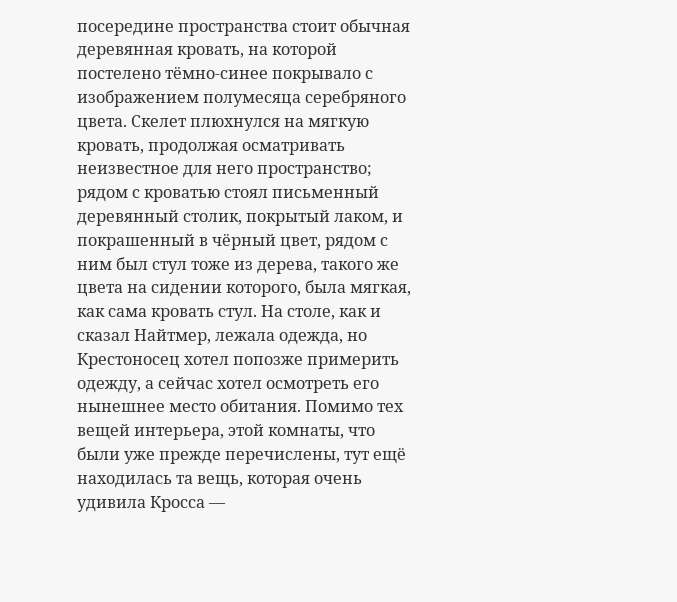посередине пространства стоит обычная деревянная кровать, на которой постелено тёмно-синее покрывало с изображением полумесяца серебряного цвета. Скелет плюхнулся на мягкую кровать, продолжая осматривать неизвестное для него пространство; рядом с кроватью стоял письменный деревянный столик, покрытый лаком, и покрашенный в чёрный цвет, рядом с ним был стул тоже из дерева, такого же цвета на сидении которого, была мягкая, как сама кровать стул. На столе, как и сказал Найтмер, лежала одежда, но Крестоносец хотел попозже примерить одежду, а сейчас хотел осмотреть его нынешнее место обитания. Помимо тех вещей интерьера, этой комнаты, что были уже прежде перечислены, тут ещё находилась та вещь, которая очень удивила Кросса —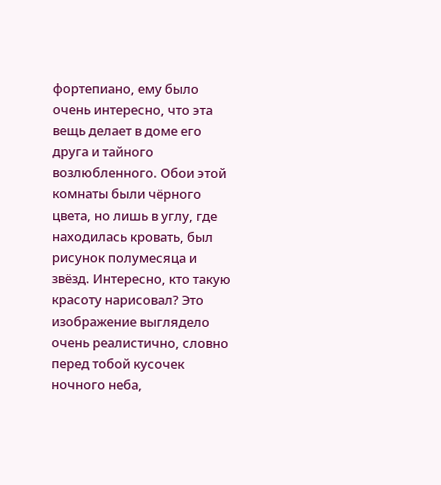фортепиано, ему было очень интересно, что эта вещь делает в доме его друга и тайного возлюбленного. Обои этой комнаты были чёрного цвета, но лишь в углу, где находилась кровать, был рисунок полумесяца и звёзд. Интересно, кто такую красоту нарисовал? Это изображение выглядело очень реалистично, словно перед тобой кусочек ночного неба,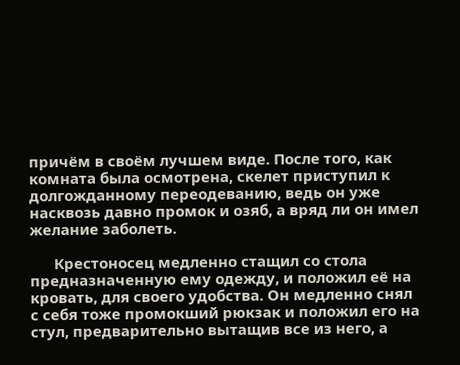причём в своём лучшем виде. После того, как комната была осмотрена, скелет приступил к долгожданному переодеванию, ведь он уже насквозь давно промок и озяб, а вряд ли он имел желание заболеть.

      Крестоносец медленно стащил со стола предназначенную ему одежду, и положил её на кровать, для своего удобства. Он медленно снял с себя тоже промокший рюкзак и положил его на стул, предварительно вытащив все из него, а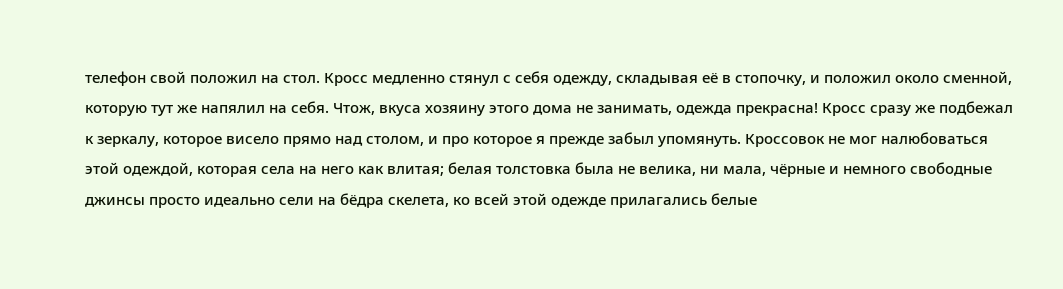телефон свой положил на стол. Кросс медленно стянул с себя одежду, складывая её в стопочку, и положил около сменной, которую тут же напялил на себя. Чтож, вкуса хозяину этого дома не занимать, одежда прекрасна! Кросс сразу же подбежал к зеркалу, которое висело прямо над столом, и про которое я прежде забыл упомянуть. Кроссовок не мог налюбоваться этой одеждой, которая села на него как влитая; белая толстовка была не велика, ни мала, чёрные и немного свободные джинсы просто идеально сели на бёдра скелета, ко всей этой одежде прилагались белые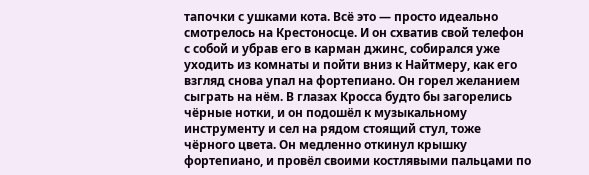тапочки с ушками кота. Всё это — просто идеально смотрелось на Крестоносце. И он схватив свой телефон с собой и убрав его в карман джинс, собирался уже уходить из комнаты и пойти вниз к Найтмеру, как его взгляд снова упал на фортепиано. Он горел желанием сыграть на нём. В глазах Кросса будто бы загорелись чёрные нотки, и он подошёл к музыкальному инструменту и сел на рядом стоящий стул, тоже чёрного цвета. Он медленно откинул крышку фортепиано, и провёл своими костлявыми пальцами по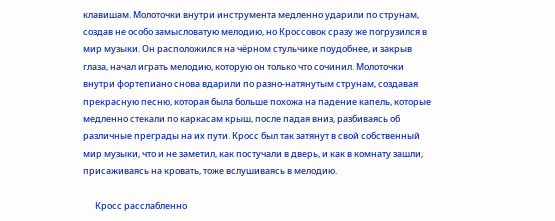клавишам. Молоточки внутри инструмента медленно ударили по струнам, создав не особо замысловатую мелодию, но Кроссовок сразу же погрузился в мир музыки. Он расположился на чёрном стульчике поудобнее, и закрыв глаза, начал играть мелодию, которую он только что сочинил. Молоточки внутри фортепиано снова вдарили по разно-натянутым струнам, создавая прекрасную песню, которая была больше похожа на падение капель, которые медленно стекали по каркасам крыш, после падая вниз, разбиваясь об различные преграды на их пути. Кросс был так затянут в свой собственный мир музыки, что и не заметил, как постучали в дверь, и как в комнату зашли, присаживаясь на кровать, тоже вслушиваясь в мелодию.

      Кросс расслабленно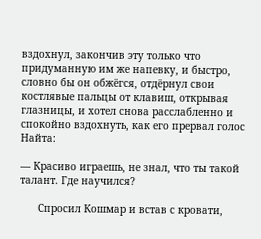вздохнул, закончив эту только что придуманную им же напевку, и быстро, словно бы он обжёгся, отдёрнул свои костлявые пальцы от клавиш, открывая глазницы, и хотел снова расслабленно и спокойно вздохнуть, как его прервал голос Найта:

— Красиво играешь, не знал, что ты такой талант. Где научился?

      Спросил Кошмар и встав с кровати,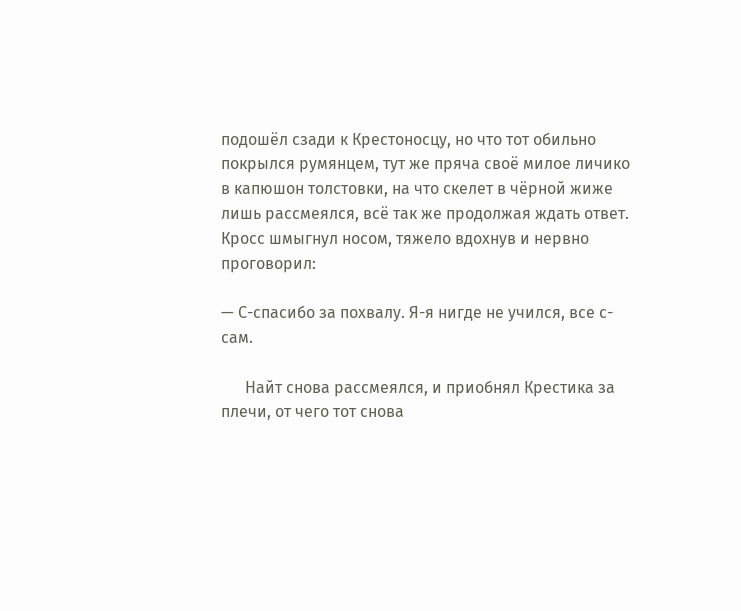подошёл сзади к Крестоносцу, но что тот обильно покрылся румянцем, тут же пряча своё милое личико в капюшон толстовки, на что скелет в чёрной жиже лишь рассмеялся, всё так же продолжая ждать ответ. Кросс шмыгнул носом, тяжело вдохнув и нервно проговорил:

— С-спасибо за похвалу. Я-я нигде не учился, все с-сам.

      Найт снова рассмеялся, и приобнял Крестика за плечи, от чего тот снова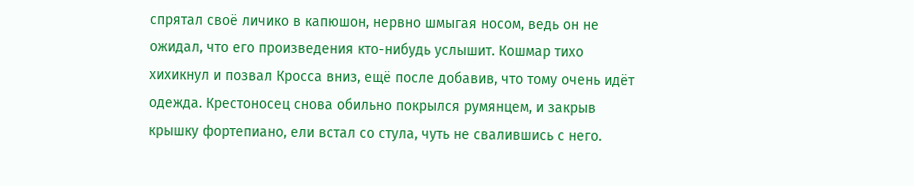спрятал своё личико в капюшон, нервно шмыгая носом, ведь он не ожидал, что его произведения кто-нибудь услышит. Кошмар тихо хихикнул и позвал Кросса вниз, ещё после добавив, что тому очень идёт одежда. Крестоносец снова обильно покрылся румянцем, и закрыв крышку фортепиано, ели встал со стула, чуть не свалившись с него.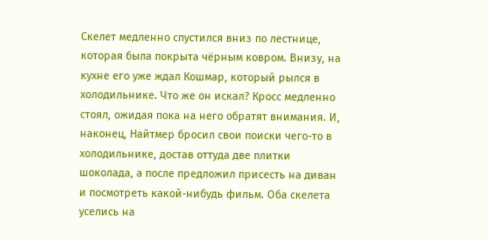Скелет медленно спустился вниз по лестнице, которая была покрыта чёрным ковром. Внизу, на кухне его уже ждал Кошмар, который рылся в холодильнике. Что же он искал? Кросс медленно стоял, ожидая пока на него обратят внимания. И, наконец, Найтмер бросил свои поиски чего-то в холодильнике, достав оттуда две плитки шоколада, а после предложил присесть на диван и посмотреть какой-нибудь фильм. Оба скелета уселись на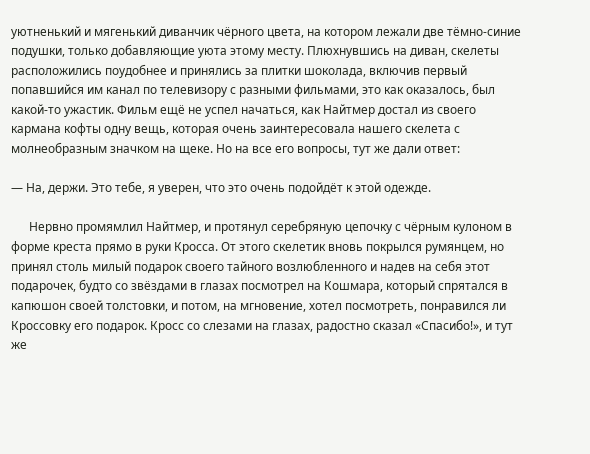уютненький и мягенький диванчик чёрного цвета, на котором лежали две тёмно-синие подушки, только добавляющие уюта этому месту. Плюхнувшись на диван, скелеты расположились поудобнее и принялись за плитки шоколада, включив первый попавшийся им канал по телевизору с разными фильмами, это как оказалось, был какой-то ужастик. Фильм ещё не успел начаться, как Найтмер достал из своего кармана кофты одну вещь, которая очень заинтересовала нашего скелета с молнеобразным значком на щеке. Но на все его вопросы, тут же дали ответ:

— На, держи. Это тебе, я уверен, что это очень подойдёт к этой одежде.

      Нервно промямлил Найтмер, и протянул серебряную цепочку с чёрным кулоном в форме креста прямо в руки Кросса. От этого скелетик вновь покрылся румянцем, но принял столь милый подарок своего тайного возлюбленного и надев на себя этот подарочек, будто со звёздами в глазах посмотрел на Кошмара, который спрятался в капюшон своей толстовки, и потом, на мгновение, хотел посмотреть, понравился ли Кроссовку его подарок. Кросс со слезами на глазах, радостно сказал «Спасибо!», и тут же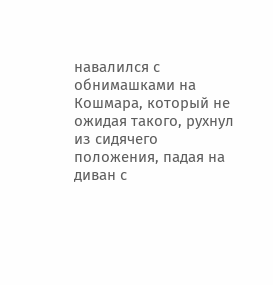навалился с обнимашками на Кошмара, который не ожидая такого, рухнул из сидячего положения, падая на диван с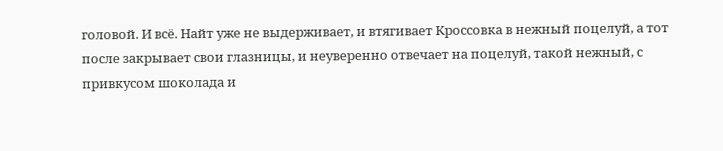головой. И всё. Найт уже не выдерживает, и втягивает Кроссовка в нежный поцелуй, а тот после закрывает свои глазницы, и неуверенно отвечает на поцелуй, такой нежный, с привкусом шоколада и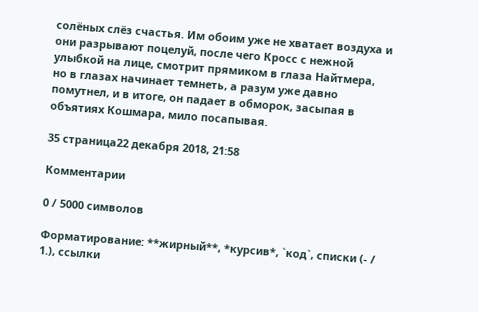солёных слёз счастья. Им обоим уже не хватает воздуха и они разрывают поцелуй, после чего Кросс с нежной улыбкой на лице, смотрит прямиком в глаза Найтмера, но в глазах начинает темнеть, а разум уже давно помутнел, и в итоге, он падает в обморок, засыпая в объятиях Кошмара, мило посапывая.

35 страница22 декабря 2018, 21:58

Комментарии

0 / 5000 символов

Форматирование: **жирный**, *курсив*, `код`, списки (- / 1.), ссылки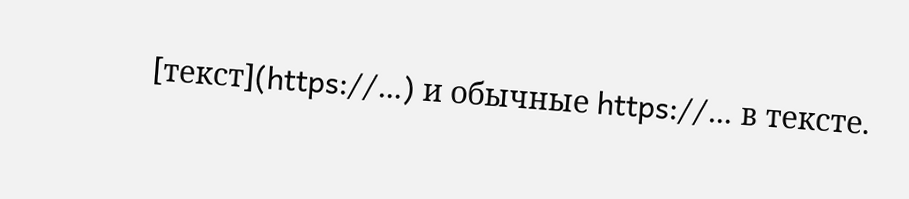[текст](https://…) и обычные https://… в тексте.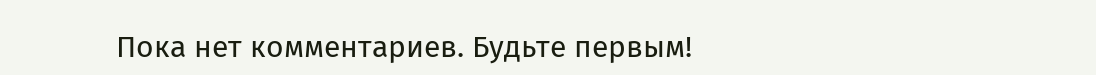Пока нет комментариев. Будьте первым!